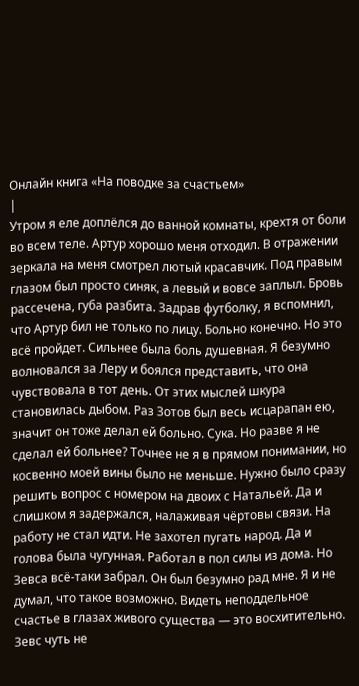Онлайн книга «На поводке за счастьем»
|
Утром я еле доплёлся до ванной комнаты, крехтя от боли во всем теле. Артур хорошо меня отходил. В отражении зеркала на меня смотрел лютый красавчик. Под правым глазом был просто синяк, а левый и вовсе заплыл. Бровь рассечена, губа разбита. Задрав футболку, я вспомнил, что Артур бил не только по лицу. Больно конечно. Но это всё пройдет. Сильнее была боль душевная. Я безумно волновался за Леру и боялся представить, что она чувствовала в тот день. От этих мыслей шкура становилась дыбом. Раз Зотов был весь исцарапан ею, значит он тоже делал ей больно. Сука. Но разве я не сделал ей больнее? Точнее не я в прямом понимании, но косвенно моей вины было не меньше. Нужно было сразу решить вопрос с номером на двоих с Натальей. Да и слишком я задержался, налаживая чёртовы связи. На работу не стал идти. Не захотел пугать народ. Да и голова была чугунная. Работал в пол силы из дома. Но Зевса всё-таки забрал. Он был безумно рад мне. Я и не думал, что такое возможно. Видеть неподдельное счастье в глазах живого существа — это восхитительно. Зевс чуть не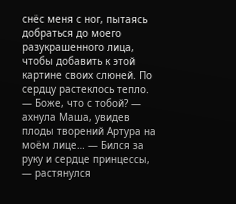снёс меня с ног, пытаясь добраться до моего разукрашенного лица, чтобы добавить к этой картине своих слюней. По сердцу растеклось тепло. — Боже, что с тобой? — ахнула Маша, увидев плоды творений Артура на моём лице… — Бился за руку и сердце принцессы, — растянулся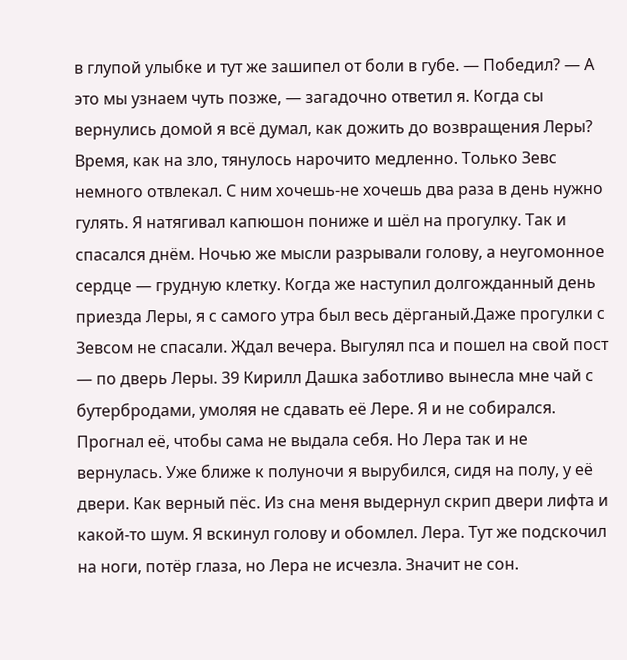в глупой улыбке и тут же зашипел от боли в губе. — Победил? — А это мы узнаем чуть позже, — загадочно ответил я. Когда сы вернулись домой я всё думал, как дожить до возвращения Леры? Время, как на зло, тянулось нарочито медленно. Только Зевс немного отвлекал. С ним хочешь-не хочешь два раза в день нужно гулять. Я натягивал капюшон пониже и шёл на прогулку. Так и спасался днём. Ночью же мысли разрывали голову, а неугомонное сердце — грудную клетку. Когда же наступил долгожданный день приезда Леры, я с самого утра был весь дёрганый.Даже прогулки с Зевсом не спасали. Ждал вечера. Выгулял пса и пошел на свой пост — по дверь Леры. 39 Кирилл Дашка заботливо вынесла мне чай с бутербродами, умоляя не сдавать её Лере. Я и не собирался. Прогнал её, чтобы сама не выдала себя. Но Лера так и не вернулась. Уже ближе к полуночи я вырубился, сидя на полу, у её двери. Как верный пёс. Из сна меня выдернул скрип двери лифта и какой-то шум. Я вскинул голову и обомлел. Лера. Тут же подскочил на ноги, потёр глаза, но Лера не исчезла. Значит не сон.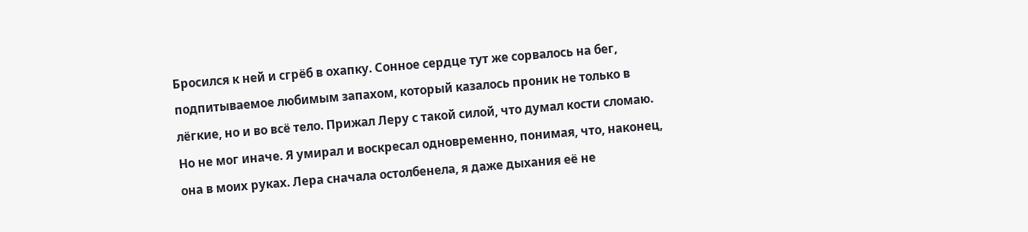Бросился к ней и сгрёб в охапку. Сонное сердце тут же сорвалось на бег, подпитываемое любимым запахом, который казалось проник не только в лёгкие, но и во всё тело. Прижал Леру с такой силой, что думал кости сломаю. Но не мог иначе. Я умирал и воскресал одновременно, понимая, что, наконец, она в моих руках. Лера сначала остолбенела, я даже дыхания её не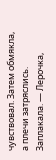чувствовал. Затем обмякла, а плечи затряслись. Заплакала. — Лерочка,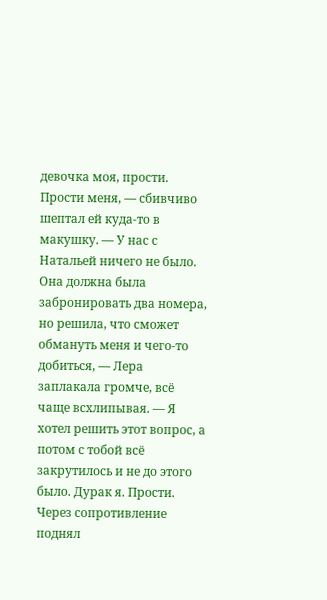девочка моя, прости. Прости меня, — сбивчиво шептал ей куда-то в макушку. — У нас с Натальей ничего не было. Она должна была забронировать два номера, но решила, что сможет обмануть меня и чего-то добиться, — Лера заплакала громче, всё чаще всхлипывая. — Я хотел решить этот вопрос, а потом с тобой всё закрутилось и не до этого было. Дурак я. Прости. Через сопротивление поднял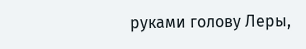руками голову Леры,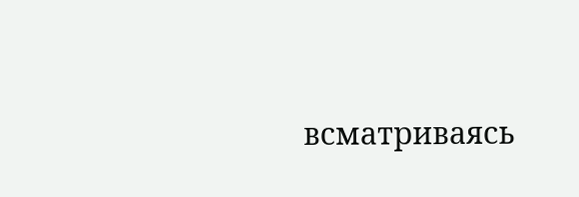всматриваясь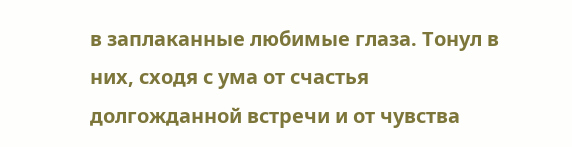в заплаканные любимые глаза. Тонул в них, сходя с ума от счастья долгожданной встречи и от чувства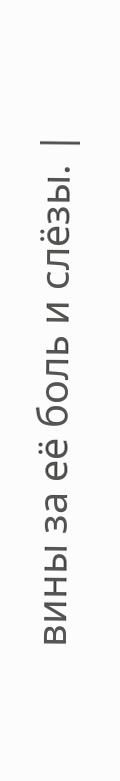вины за её боль и слёзы. |